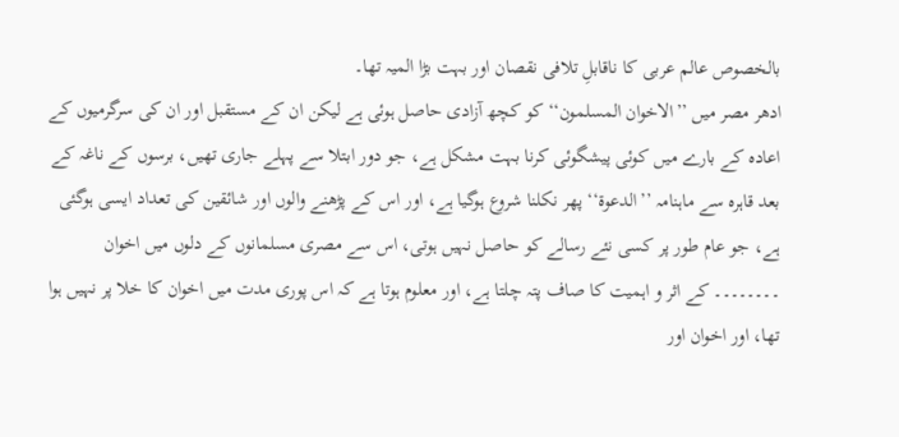بالخصوص عالم عربی کا ناقابلِ تلافی نقصان اور بہت بڑا المیہ تھا۔
ادھر مصر میں ’’الاخوان المسلمون‘‘ کو کچھ آزادی حاصل ہوئی ہے لیکن ان کے مستقبل اور ان کی سرگرمیوں کے اعادہ کے بارے میں کوئی پیشگوئی کرنا بہت مشکل ہے، جو دور ابتلا سے پہلے جاری تھیں، برسوں کے ناغہ کے بعد قاہرہ سے ماہنامہ ’’الدعوۃ‘‘ پھر نکلنا شروع ہوگیا ہے، اور اس کے پڑھنے والوں اور شائقین کی تعداد ایسی ہوگئی ہے، جو عام طور پر کسی نئے رسالے کو حاصل نہیں ہوتی، اس سے مصری مسلمانوں کے دلوں میں اخوان ۔۔۔۔۔۔۔۔ کے اثر و اہمیت کا صاف پتہ چلتا ہے، اور معلوم ہوتا ہے کہ اس پوری مدت میں اخوان کا خلا پر نہیں ہوا تھا، اور اخوان اور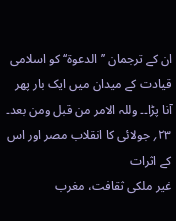ان کے ترجمان ’’الدعوۃ‘‘ کو اسلامی قیادت کے میدان میں ایک بار پھر آنا پڑا۔۔ وللہ الامر من قبل ومن بعد۔
۲۳؍ جولائی کا انقلاب مصر اور اس کے اثرات
غیر ملکی ثقافت، مغرب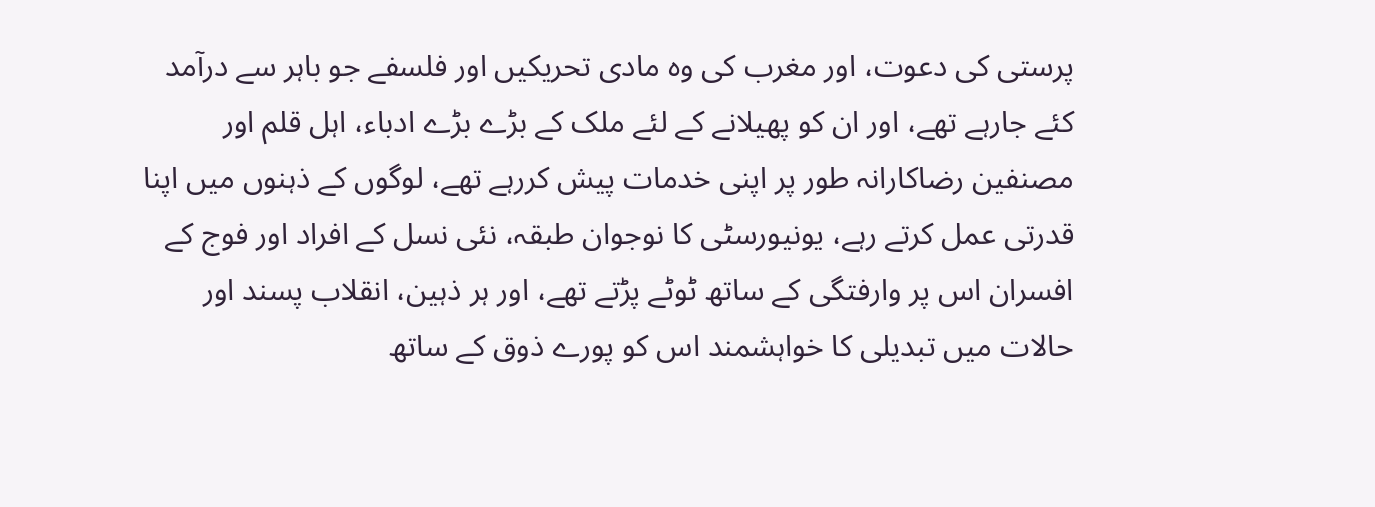پرستی کی دعوت، اور مغرب کی وہ مادی تحریکیں اور فلسفے جو باہر سے درآمد کئے جارہے تھے، اور ان کو پھیلانے کے لئے ملک کے بڑے بڑے ادباء، اہل قلم اور مصنفین رضاکارانہ طور پر اپنی خدمات پیش کررہے تھے، لوگوں کے ذہنوں میں اپنا قدرتی عمل کرتے رہے، یونیورسٹی کا نوجوان طبقہ، نئی نسل کے افراد اور فوج کے افسران اس پر وارفتگی کے ساتھ ٹوٹے پڑتے تھے، اور ہر ذہین، انقلاب پسند اور حالات میں تبدیلی کا خواہشمند اس کو پورے ذوق کے ساتھ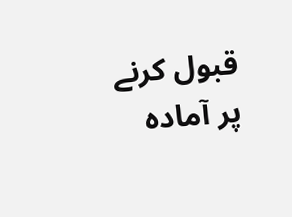قبول کرنے پر آمادہ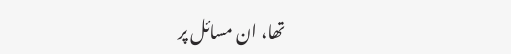تھا، ان مسائل پر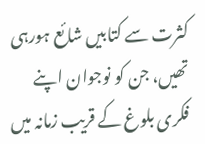کثرت سے کتابیں شائع ہورہی تھیں، جن کو نوجوان اپنے فکری بلوغ کے قریب زمانہ میں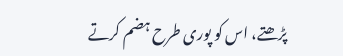پڑھتے، اس کو پوری طرح ہضم کرتے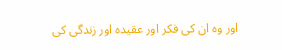اور وہ ان کی فکر اور عقیدہ اور زندگی کی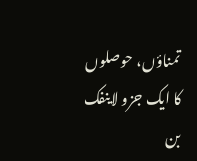تمناؤں، حوصلوں کا ایک جزو لاینفک بن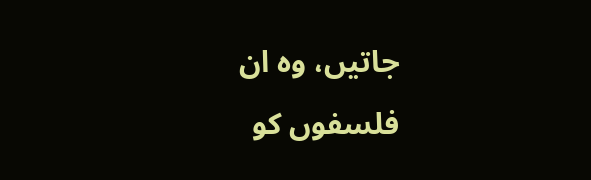جاتیں، وہ ان فلسفوں کو